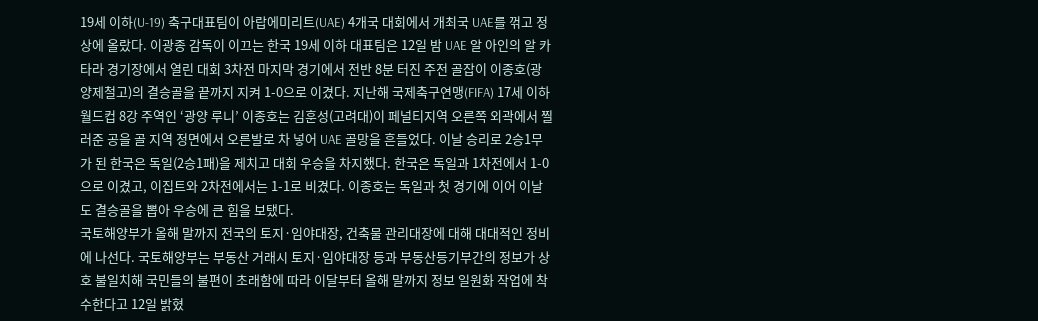19세 이하(U-19) 축구대표팀이 아랍에미리트(UAE) 4개국 대회에서 개최국 UAE를 꺾고 정상에 올랐다. 이광종 감독이 이끄는 한국 19세 이하 대표팀은 12일 밤 UAE 알 아인의 알 카타라 경기장에서 열린 대회 3차전 마지막 경기에서 전반 8분 터진 주전 골잡이 이종호(광양제철고)의 결승골을 끝까지 지켜 1-0으로 이겼다. 지난해 국제축구연맹(FIFA) 17세 이하 월드컵 8강 주역인 ‘광양 루니’ 이종호는 김훈성(고려대)이 페널티지역 오른쪽 외곽에서 찔러준 공을 골 지역 정면에서 오른발로 차 넣어 UAE 골망을 흔들었다. 이날 승리로 2승1무가 된 한국은 독일(2승1패)을 제치고 대회 우승을 차지했다. 한국은 독일과 1차전에서 1-0으로 이겼고, 이집트와 2차전에서는 1-1로 비겼다. 이종호는 독일과 첫 경기에 이어 이날도 결승골을 뽑아 우승에 큰 힘을 보탰다.
국토해양부가 올해 말까지 전국의 토지·임야대장, 건축물 관리대장에 대해 대대적인 정비에 나선다. 국토해양부는 부동산 거래시 토지·임야대장 등과 부동산등기부간의 정보가 상호 불일치해 국민들의 불편이 초래함에 따라 이달부터 올해 말까지 정보 일원화 작업에 착수한다고 12일 밝혔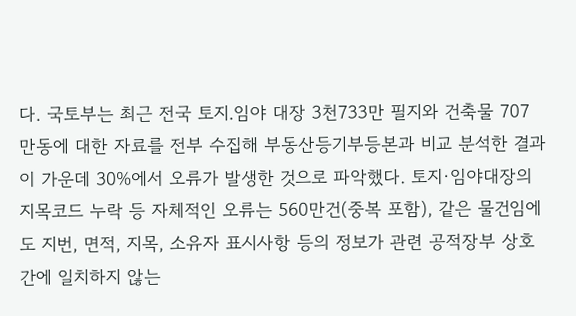다. 국토부는 최근 전국 토지.임야 대장 3천733만 필지와 건축물 707만동에 대한 자료를 전부 수집해 부동산등기부등본과 비교 분석한 결과 이 가운데 30%에서 오류가 발생한 것으로 파악했다. 토지·임야대장의 지목코드 누락 등 자체적인 오류는 560만건(중복 포함), 같은 물건임에도 지번, 면적, 지목, 소유자 표시사항 등의 정보가 관련 공적장부 상호 간에 일치하지 않는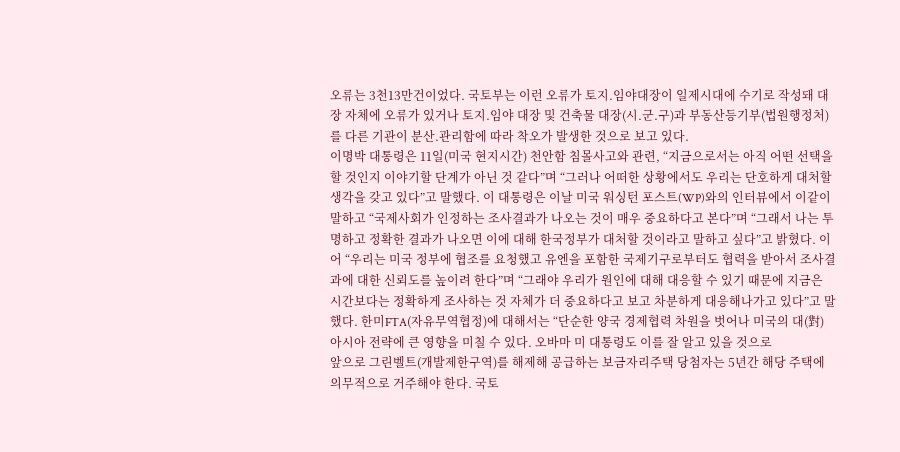오류는 3천13만건이었다. 국토부는 이런 오류가 토지.임야대장이 일제시대에 수기로 작성돼 대장 자체에 오류가 있거나 토지.임야 대장 및 건축물 대장(시.군.구)과 부동산등기부(법원행정처)를 다른 기관이 분산.관리함에 따라 착오가 발생한 것으로 보고 있다.
이명박 대통령은 11일(미국 현지시간) 천안함 침몰사고와 관련, “지금으로서는 아직 어떤 선택을 할 것인지 이야기할 단계가 아닌 것 같다”며 “그러나 어떠한 상황에서도 우리는 단호하게 대처할 생각을 갖고 있다”고 말했다. 이 대통령은 이날 미국 워싱턴 포스트(WP)와의 인터뷰에서 이같이 말하고 “국제사회가 인정하는 조사결과가 나오는 것이 매우 중요하다고 본다”며 “그래서 나는 투명하고 정확한 결과가 나오면 이에 대해 한국정부가 대처할 것이라고 말하고 싶다”고 밝혔다. 이어 “우리는 미국 정부에 협조를 요청했고 유엔을 포함한 국제기구로부터도 협력을 받아서 조사결과에 대한 신뢰도를 높이려 한다”며 “그래야 우리가 원인에 대해 대응할 수 있기 때문에 지금은 시간보다는 정확하게 조사하는 것 자체가 더 중요하다고 보고 차분하게 대응해나가고 있다”고 말했다. 한미FTA(자유무역협정)에 대해서는 “단순한 양국 경제협력 차원을 벗어나 미국의 대(對) 아시아 전략에 큰 영향을 미칠 수 있다. 오바마 미 대통령도 이를 잘 알고 있을 것으로
앞으로 그린벨트(개발제한구역)를 해제해 공급하는 보금자리주택 당첨자는 5년간 해당 주택에 의무적으로 거주해야 한다. 국토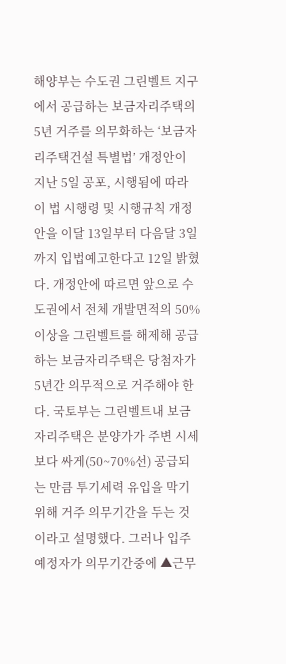해양부는 수도권 그린벨트 지구에서 공급하는 보금자리주택의 5년 거주를 의무화하는 ‘보금자리주택건설 특별법’ 개정안이 지난 5일 공포, 시행됨에 따라 이 법 시행령 및 시행규칙 개정안을 이달 13일부터 다음달 3일까지 입법예고한다고 12일 밝혔다. 개정안에 따르면 앞으로 수도권에서 전체 개발면적의 50% 이상을 그린벨트를 해제해 공급하는 보금자리주택은 당첨자가 5년간 의무적으로 거주해야 한다. 국토부는 그린벨트내 보금자리주택은 분양가가 주변 시세보다 싸게(50~70%선) 공급되는 만큼 투기세력 유입을 막기 위해 거주 의무기간을 두는 것이라고 설명했다. 그러나 입주예정자가 의무기간중에 ▲근무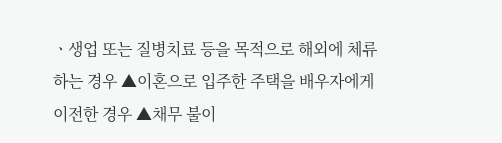ㆍ생업 또는 질병치료 등을 목적으로 해외에 체류하는 경우 ▲이혼으로 입주한 주택을 배우자에게 이전한 경우 ▲채무 불이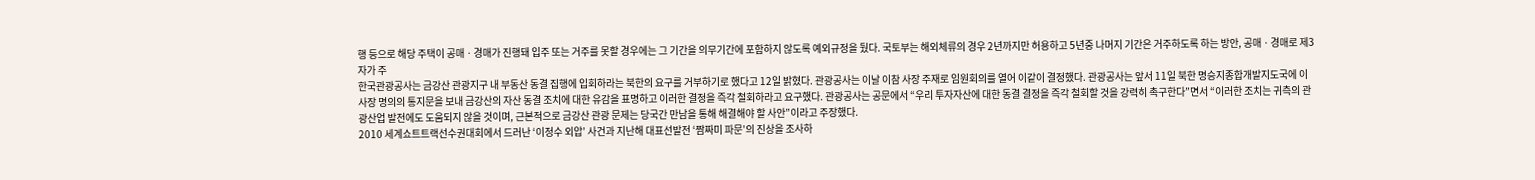행 등으로 해당 주택이 공매ㆍ경매가 진행돼 입주 또는 거주를 못할 경우에는 그 기간을 의무기간에 포함하지 않도록 예외규정을 뒀다. 국토부는 해외체류의 경우 2년까지만 허용하고 5년중 나머지 기간은 거주하도록 하는 방안, 공매ㆍ경매로 제3자가 주
한국관광공사는 금강산 관광지구 내 부동산 동결 집행에 입회하라는 북한의 요구를 거부하기로 했다고 12일 밝혔다. 관광공사는 이날 이참 사장 주재로 임원회의를 열어 이같이 결정했다. 관광공사는 앞서 11일 북한 명승지종합개발지도국에 이 사장 명의의 통지문을 보내 금강산의 자산 동결 조치에 대한 유감을 표명하고 이러한 결정을 즉각 철회하라고 요구했다. 관광공사는 공문에서 “우리 투자자산에 대한 동결 결정을 즉각 철회할 것을 강력히 촉구한다”면서 “이러한 조치는 귀측의 관광산업 발전에도 도움되지 않을 것이며, 근본적으로 금강산 관광 문제는 당국간 만남을 통해 해결해야 할 사안”이라고 주장했다.
2010 세계쇼트트랙선수권대회에서 드러난 ‘이정수 외압’ 사건과 지난해 대표선발전 ‘짬짜미 파문’의 진상을 조사하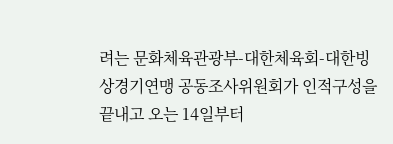려는 문화체육관광부-대한체육회-대한빙상경기연맹 공동조사위원회가 인적구성을 끝내고 오는 14일부터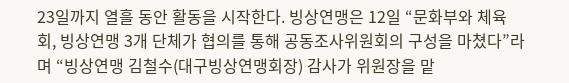23일까지 열흘 동안 활동을 시작한다. 빙상연맹은 12일 “문화부와 체육회, 빙상연맹 3개 단체가 협의를 통해 공동조사위원회의 구성을 마쳤다”라며 “빙상연맹 김철수(대구빙상연맹회장) 감사가 위원장을 맡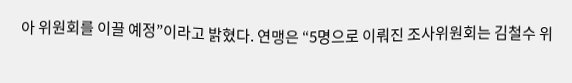아 위원회를 이끌 예정”이라고 밝혔다. 연맹은 “5명으로 이뤄진 조사위원회는 김철수 위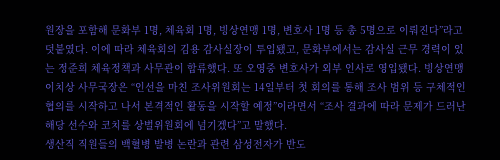원장을 포함해 문화부 1명, 체육회 1명, 빙상연맹 1명, 변호사 1명 등 총 5명으로 이뤄진다”라고 덧붙였다. 이에 따라 체육회의 김용 감사실장이 투입됐고, 문화부에서는 감사실 근무 경력이 있는 정준희 체육정책과 사무관이 합류했다. 또 오영중 변호사가 외부 인사로 영입됐다. 빙상연맹 이치상 사무국장은 “인선을 마친 조사위원회는 14일부터 첫 회의를 통해 조사 범위 등 구체적인 협의를 시작하고 나서 본격적인 활동을 시작할 예정”이라면서 “조사 결과에 따라 문제가 드러난 해당 선수와 코치를 상벌위원회에 넘기겠다”고 말했다.
생산직 직원들의 백혈병 발병 논란과 관련 삼성전자가 반도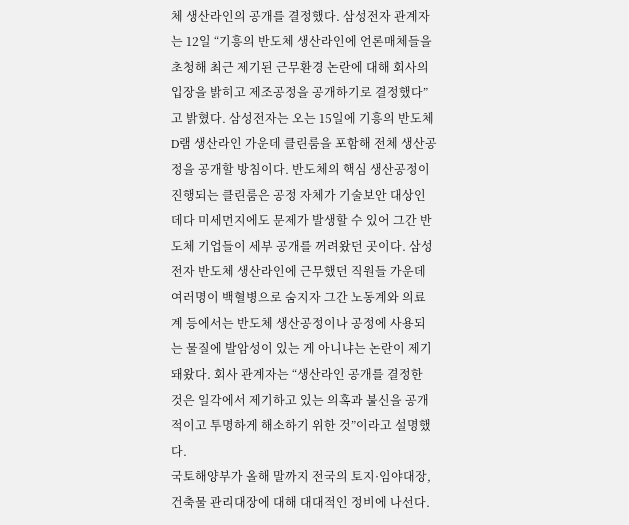체 생산라인의 공개를 결정했다. 삼성전자 관계자는 12일 “기흥의 반도체 생산라인에 언론매체들을 초청해 최근 제기된 근무환경 논란에 대해 회사의 입장을 밝히고 제조공정을 공개하기로 결정했다”고 밝혔다. 삼성전자는 오는 15일에 기흥의 반도체 D램 생산라인 가운데 클린룸을 포함해 전체 생산공정을 공개할 방침이다. 반도체의 핵심 생산공정이 진행되는 클린룸은 공정 자체가 기술보안 대상인데다 미세먼지에도 문제가 발생할 수 있어 그간 반도체 기업들이 세부 공개를 꺼려왔던 곳이다. 삼성전자 반도체 생산라인에 근무했던 직원들 가운데 여러명이 백혈병으로 숨지자 그간 노동계와 의료계 등에서는 반도체 생산공정이나 공정에 사용되는 물질에 발암성이 있는 게 아니냐는 논란이 제기돼왔다. 회사 관계자는 “생산라인 공개를 결정한 것은 일각에서 제기하고 있는 의혹과 불신을 공개적이고 투명하게 해소하기 위한 것”이라고 설명했다.
국토해양부가 올해 말까지 전국의 토지·임야대장, 건축물 관리대장에 대해 대대적인 정비에 나선다.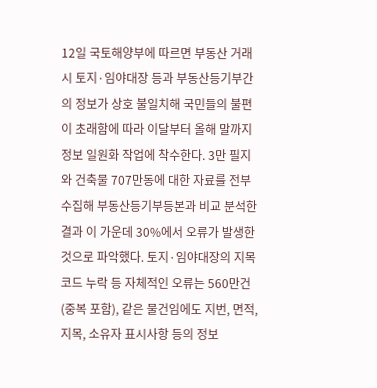12일 국토해양부에 따르면 부동산 거래시 토지·임야대장 등과 부동산등기부간의 정보가 상호 불일치해 국민들의 불편이 초래함에 따라 이달부터 올해 말까지 정보 일원화 작업에 착수한다. 3만 필지와 건축물 707만동에 대한 자료를 전부 수집해 부동산등기부등본과 비교 분석한 결과 이 가운데 30%에서 오류가 발생한 것으로 파악했다. 토지·임야대장의 지목코드 누락 등 자체적인 오류는 560만건(중복 포함), 같은 물건임에도 지번, 면적, 지목, 소유자 표시사항 등의 정보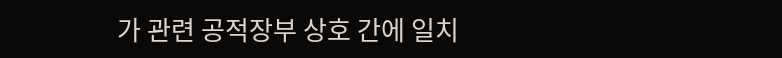가 관련 공적장부 상호 간에 일치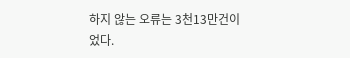하지 않는 오류는 3천13만건이었다.